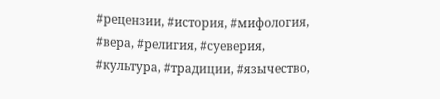#рецензии, #история, #мифология, #вера, #религия, #суеверия, #культура, #традиции, #язычество,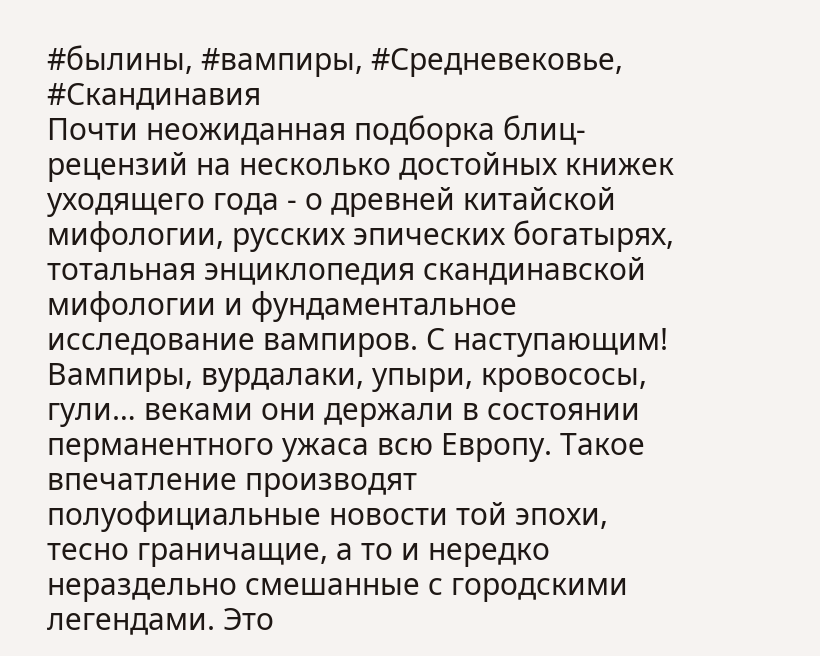#былины, #вампиры, #Средневековье, #Скандинавия
Почти неожиданная подборка блиц-рецензий на несколько достойных книжек уходящего года - о древней китайской мифологии, русских эпических богатырях, тотальная энциклопедия скандинавской мифологии и фундаментальное исследование вампиров. С наступающим!
Вампиры, вурдалаки, упыри, кровососы, гули… веками они держали в состоянии перманентного ужаса всю Европу. Такое впечатление производят полуофициальные новости той эпохи, тесно граничащие, а то и нередко нераздельно смешанные с городскими легендами. Это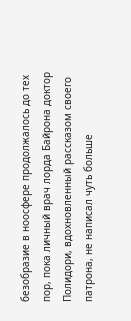безобразие в ноосфере продолжалось до тех пор, пока личный врач лорда Байрона доктор Полидори, вдохновленный рассказом своего патрона, не написал чуть больше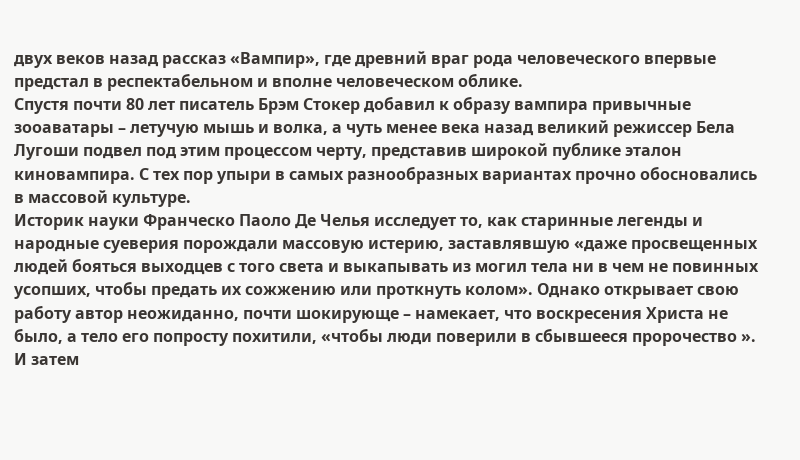двух веков назад рассказ «Вампир», где древний враг рода человеческого впервые предстал в респектабельном и вполне человеческом облике.
Спустя почти 80 лет писатель Брэм Стокер добавил к образу вампира привычные зооаватары – летучую мышь и волка, а чуть менее века назад великий режиссер Бела Лугоши подвел под этим процессом черту, представив широкой публике эталон киновампира. С тех пор упыри в самых разнообразных вариантах прочно обосновались в массовой культуре.
Историк науки Франческо Паоло Де Челья исследует то, как старинные легенды и народные суеверия порождали массовую истерию, заставлявшую «даже просвещенных людей бояться выходцев с того света и выкапывать из могил тела ни в чем не повинных усопших, чтобы предать их сожжению или проткнуть колом». Однако открывает свою работу автор неожиданно, почти шокирующе – намекает, что воскресения Христа не было, а тело его попросту похитили, «чтобы люди поверили в сбывшееся пророчество ». И затем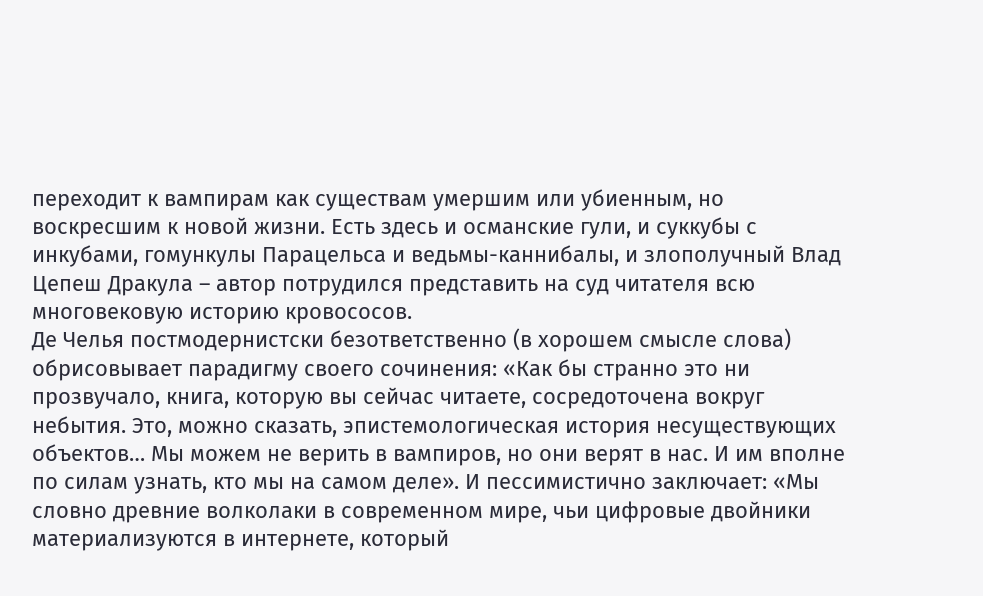переходит к вампирам как существам умершим или убиенным, но воскресшим к новой жизни. Есть здесь и османские гули, и суккубы с инкубами, гомункулы Парацельса и ведьмы-каннибалы, и злополучный Влад Цепеш Дракула – автор потрудился представить на суд читателя всю многовековую историю кровососов.
Де Челья постмодернистски безответственно (в хорошем смысле слова) обрисовывает парадигму своего сочинения: «Как бы странно это ни прозвучало, книга, которую вы сейчас читаете, сосредоточена вокруг небытия. Это, можно сказать, эпистемологическая история несуществующих объектов… Мы можем не верить в вампиров, но они верят в нас. И им вполне по силам узнать, кто мы на самом деле». И пессимистично заключает: «Мы словно древние волколаки в современном мире, чьи цифровые двойники материализуются в интернете, который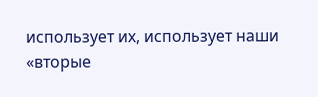использует их, использует наши «вторые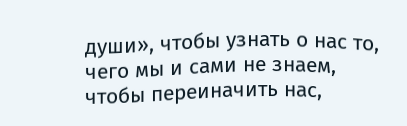души», чтобы узнать о нас то, чего мы и сами не знаем, чтобы переиначить нас,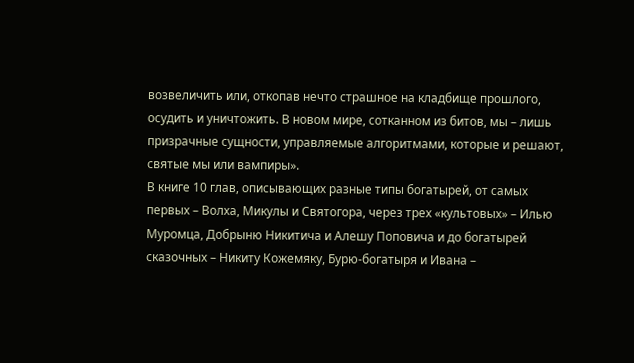возвеличить или, откопав нечто страшное на кладбище прошлого, осудить и уничтожить. В новом мире, сотканном из битов, мы – лишь призрачные сущности, управляемые алгоритмами, которые и решают, святые мы или вампиры».
В книге 10 глав, описывающих разные типы богатырей, от самых первых – Волха, Микулы и Святогора, через трех «культовых» – Илью Муромца, Добрыню Никитича и Алешу Поповича и до богатырей сказочных – Никиту Кожемяку, Бурю-богатыря и Ивана –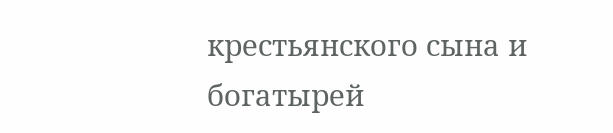крестьянского сына и богатырей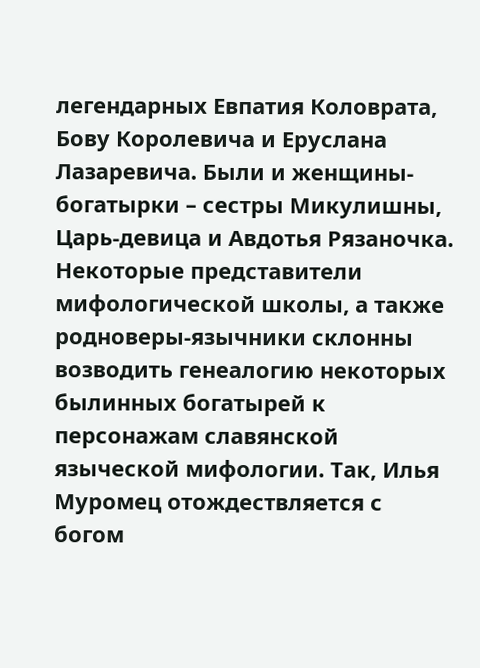легендарных Евпатия Коловрата, Бову Королевича и Еруслана Лазаревича. Были и женщины-богатырки – сестры Микулишны, Царь-девица и Авдотья Рязаночка.
Некоторые представители мифологической школы, а также родноверы-язычники склонны возводить генеалогию некоторых былинных богатырей к персонажам славянской языческой мифологии. Так, Илья Муромец отождествляется с богом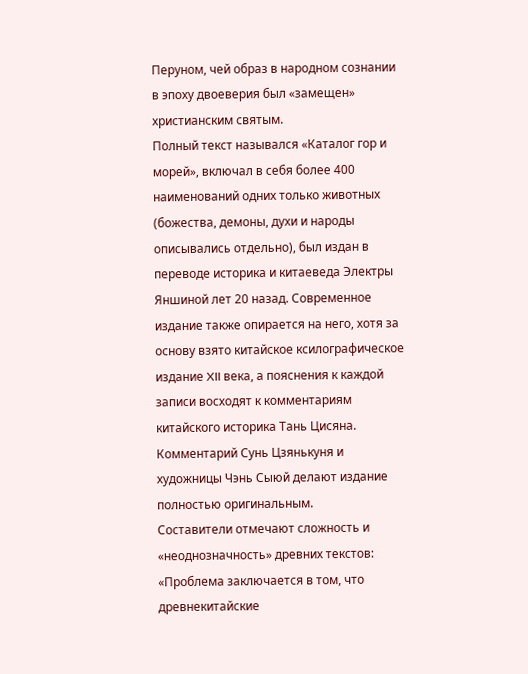Перуном, чей образ в народном сознании в эпоху двоеверия был «замещен» христианским святым.
Полный текст назывался «Каталог гор и морей», включал в себя более 400 наименований одних только животных (божества, демоны, духи и народы описывались отдельно), был издан в переводе историка и китаеведа Электры Яншиной лет 20 назад. Современное издание также опирается на него, хотя за основу взято китайское ксилографическое издание XII века, а пояснения к каждой записи восходят к комментариям китайского историка Тань Цисяна. Комментарий Сунь Цзянькуня и художницы Чэнь Сыюй делают издание полностью оригинальным.
Составители отмечают сложность и «неоднозначность» древних текстов: «Проблема заключается в том, что древнекитайские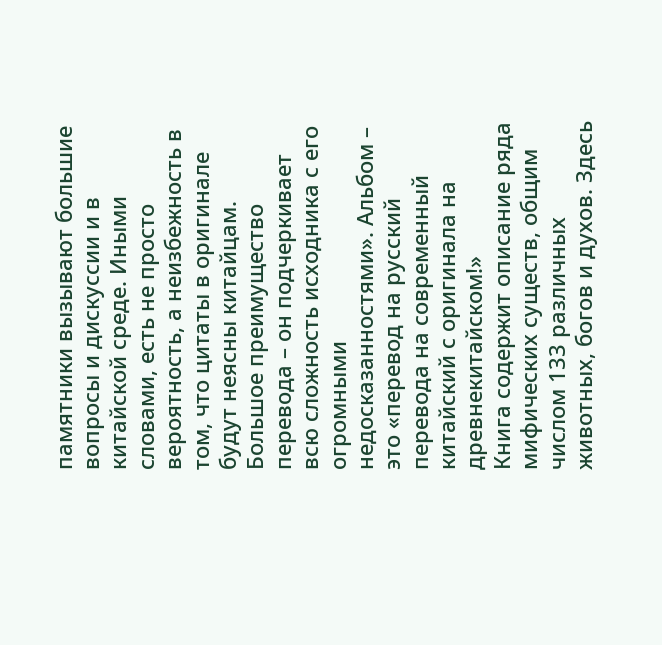памятники вызывают большие вопросы и дискуссии и в китайской среде. Иными словами, есть не просто вероятность, а неизбежность в том, что цитаты в оригинале будут неясны китайцам. Большое преимущество перевода – он подчеркивает всю сложность исходника с его огромными недосказанностями». Альбом – это «перевод на русский перевода на современный китайский с оригинала на древнекитайском!»
Книга содержит описание ряда мифических существ, общим числом 133 различных животных, богов и духов. Здесь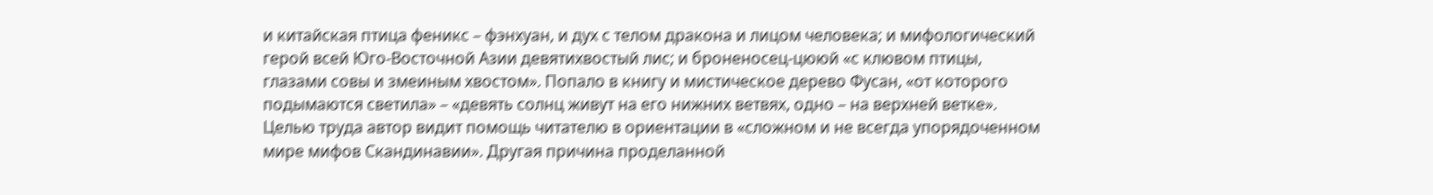и китайская птица феникс – фэнхуан, и дух с телом дракона и лицом человека; и мифологический герой всей Юго-Восточной Азии девятихвостый лис; и броненосец-цююй «с клювом птицы, глазами совы и змеиным хвостом». Попало в книгу и мистическое дерево Фусан, «от которого подымаются светила» – «девять солнц живут на его нижних ветвях, одно – на верхней ветке».
Целью труда автор видит помощь читателю в ориентации в «сложном и не всегда упорядоченном мире мифов Скандинавии». Другая причина проделанной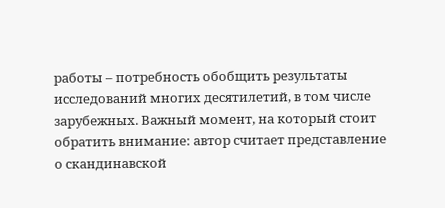работы – потребность обобщить результаты исследований многих десятилетий, в том числе зарубежных. Важный момент, на который стоит обратить внимание: автор считает представление о скандинавской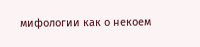мифологии как о некоем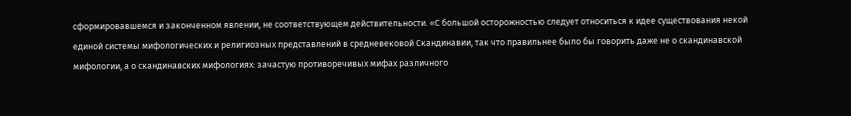сформировавшемся и законченном явлении, не соответствующем действительности. «С большой осторожностью следует относиться к идее существования некой единой системы мифологических и религиозных представлений в средневековой Скандинавии, так что правильнее было бы говорить даже не о скандинавской мифологии, а о скандинавских мифологиях: зачастую противоречивых мифах различного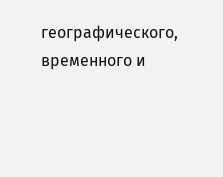географического, временного и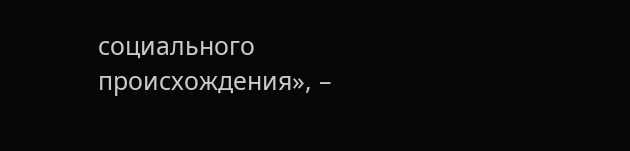социального происхождения», –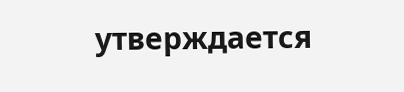утверждается